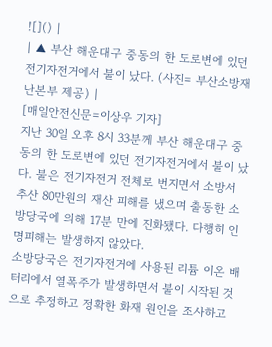![]() |
| ▲ 부산 해운대구 중동의 한 도로변에 있던 전기자전거에서 불이 났다. (사진= 부산소방재난본부 제공) |
[매일안전신문=이상우 기자]
지난 30일 오후 8시 33분께 부산 해운대구 중동의 한 도로변에 있던 전기자전거에서 불이 났다. 불은 전기자전거 전체로 번지면서 소방서 추산 80만원의 재산 피해를 냈으며 출동한 소방당국에 의해 17분 만에 진화됐다. 다행히 인명피해는 발생하지 않았다.
소방당국은 전기자전거에 사용된 리튬 이온 배터리에서 열폭주가 발생하면서 불이 시작된 것으로 추정하고 정확한 화재 원인을 조사하고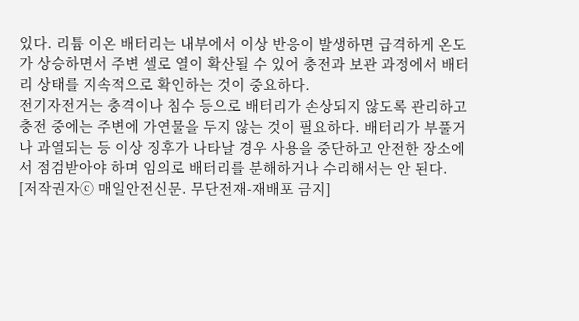있다. 리튬 이온 배터리는 내부에서 이상 반응이 발생하면 급격하게 온도가 상승하면서 주변 셀로 열이 확산될 수 있어 충전과 보관 과정에서 배터리 상태를 지속적으로 확인하는 것이 중요하다.
전기자전거는 충격이나 침수 등으로 배터리가 손상되지 않도록 관리하고 충전 중에는 주변에 가연물을 두지 않는 것이 필요하다. 배터리가 부풀거나 과열되는 등 이상 징후가 나타날 경우 사용을 중단하고 안전한 장소에서 점검받아야 하며 임의로 배터리를 분해하거나 수리해서는 안 된다.
[저작권자ⓒ 매일안전신문. 무단전재-재배포 금지]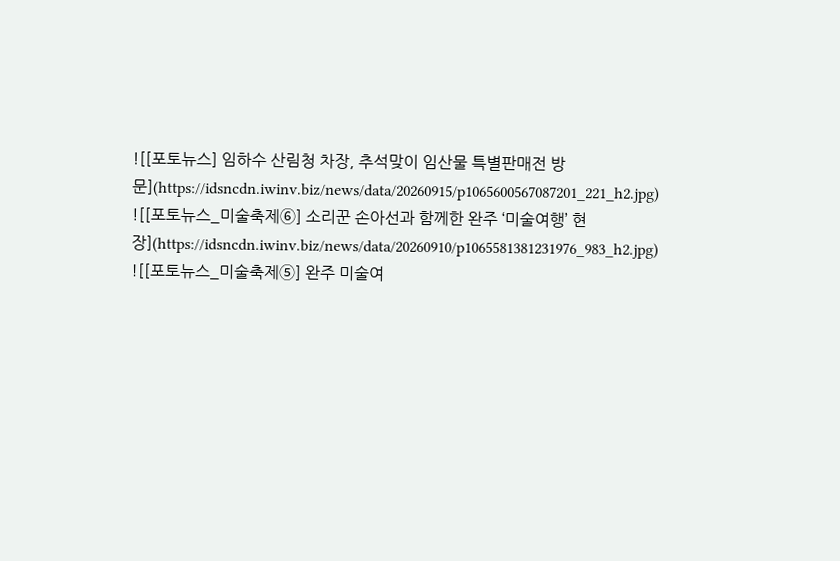![[포토뉴스] 임하수 산림청 차장, 추석맞이 임산물 특별판매전 방문](https://idsncdn.iwinv.biz/news/data/20260915/p1065600567087201_221_h2.jpg)
![[포토뉴스_미술축제⑥] 소리꾼 손아선과 함께한 완주 ‘미술여행’ 현장](https://idsncdn.iwinv.biz/news/data/20260910/p1065581381231976_983_h2.jpg)
![[포토뉴스_미술축제⑤] 완주 미술여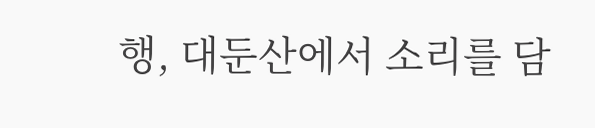행, 대둔산에서 소리를 담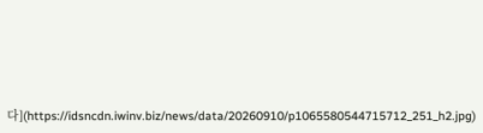다](https://idsncdn.iwinv.biz/news/data/20260910/p1065580544715712_251_h2.jpg)